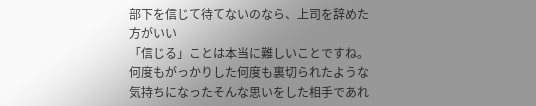部下を信じて待てないのなら、上司を辞めた方がいい
「信じる」ことは本当に難しいことですね。何度もがっかりした何度も裏切られたような気持ちになったそんな思いをした相手であれ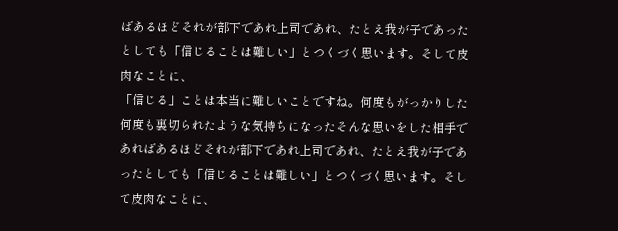ばあるほどそれが部下であれ上司であれ、たとえ我が子であったとしても「信じることは難しい」とつくづく思います。そして皮肉なことに、
「信じる」ことは本当に難しいことですね。何度もがっかりした何度も裏切られたような気持ちになったそんな思いをした相手であればあるほどそれが部下であれ上司であれ、たとえ我が子であったとしても「信じることは難しい」とつくづく思います。そして皮肉なことに、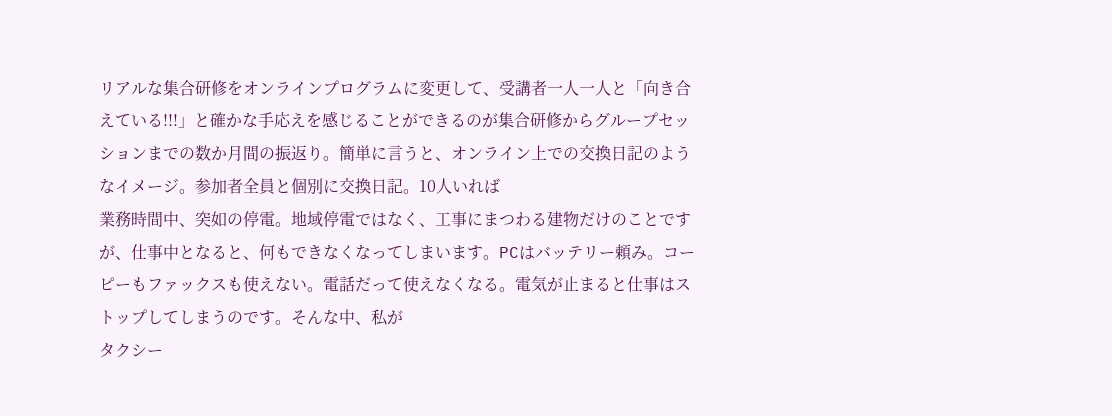リアルな集合研修をオンラインプログラムに変更して、受講者一人一人と「向き合えている!!!」と確かな手応えを感じることができるのが集合研修からグループセッションまでの数か月間の振返り。簡単に言うと、オンライン上での交換日記のようなイメージ。参加者全員と個別に交換日記。10人いれば
業務時間中、突如の停電。地域停電ではなく、工事にまつわる建物だけのことですが、仕事中となると、何もできなくなってしまいます。PCはバッテリー頼み。コーピーもファックスも使えない。電話だって使えなくなる。電気が止まると仕事はストップしてしまうのです。そんな中、私が
タクシー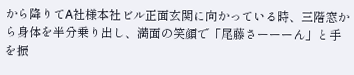から降りてA社様本社ビル正面玄関に向かっている時、三階窓から身体を半分乗り出し、満面の笑顔で「尾藤さーーーん」と手を振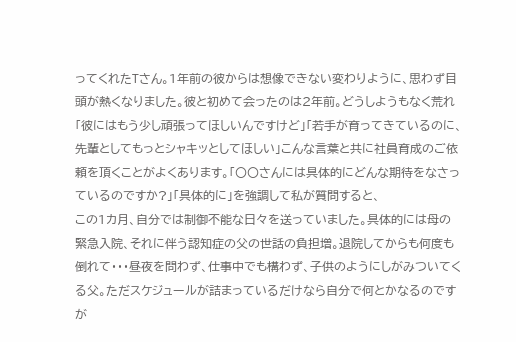ってくれたTさん。1年前の彼からは想像できない変わりように、思わず目頭が熱くなりました。彼と初めて会ったのは2年前。どうしようもなく荒れ
「彼にはもう少し頑張ってほしいんですけど」「若手が育ってきているのに、先輩としてもっとシャキッとしてほしい」こんな言葉と共に社員育成のご依頼を頂くことがよくあります。「〇〇さんには具体的にどんな期待をなさっているのですか?」「具体的に」を強調して私が質問すると、
この1カ月、自分では制御不能な日々を送っていました。具体的には母の緊急入院、それに伴う認知症の父の世話の負担増。退院してからも何度も倒れて・・・昼夜を問わず、仕事中でも構わず、子供のようにしがみついてくる父。ただスケジュールが詰まっているだけなら自分で何とかなるのですが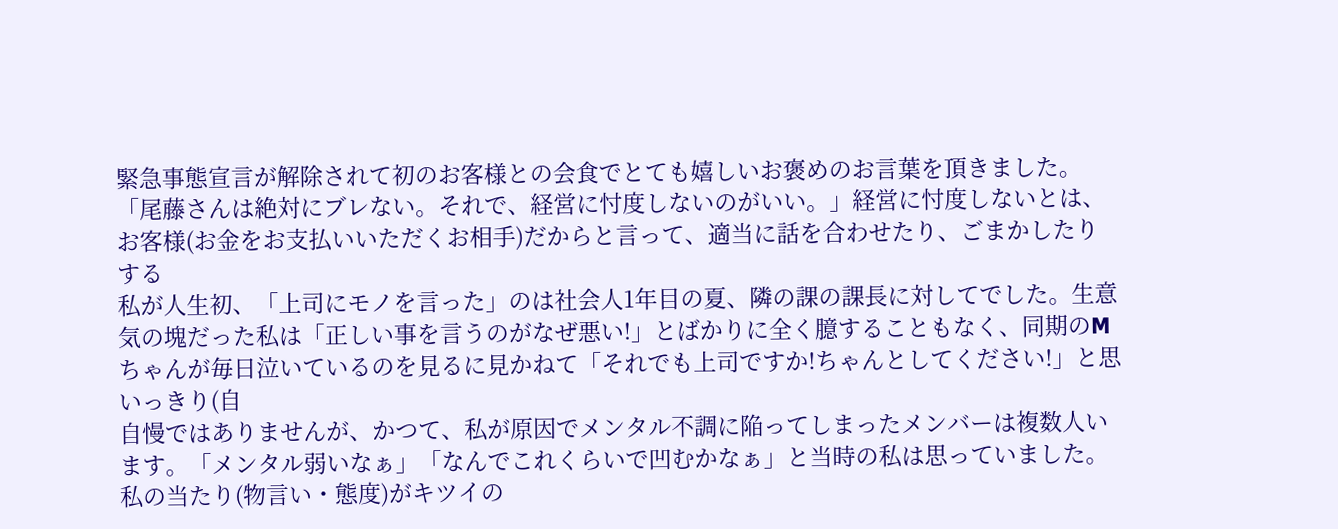緊急事態宣言が解除されて初のお客様との会食でとても嬉しいお褒めのお言葉を頂きました。「尾藤さんは絶対にブレない。それで、経営に忖度しないのがいい。」経営に忖度しないとは、お客様(お金をお支払いいただくお相手)だからと言って、適当に話を合わせたり、ごまかしたりする
私が人生初、「上司にモノを言った」のは社会人1年目の夏、隣の課の課長に対してでした。生意気の塊だった私は「正しい事を言うのがなぜ悪い!」とばかりに全く臆することもなく、同期のMちゃんが毎日泣いているのを見るに見かねて「それでも上司ですか!ちゃんとしてください!」と思いっきり(自
自慢ではありませんが、かつて、私が原因でメンタル不調に陥ってしまったメンバーは複数人います。「メンタル弱いなぁ」「なんでこれくらいで凹むかなぁ」と当時の私は思っていました。私の当たり(物言い・態度)がキツイの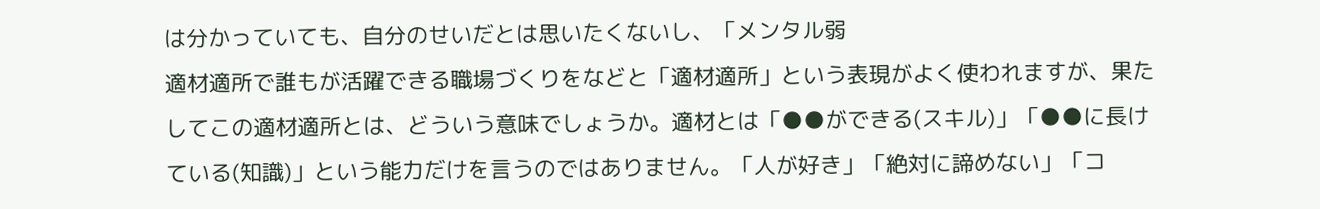は分かっていても、自分のせいだとは思いたくないし、「メンタル弱
適材適所で誰もが活躍できる職場づくりをなどと「適材適所」という表現がよく使われますが、果たしてこの適材適所とは、どういう意味でしょうか。適材とは「●●ができる(スキル)」「●●に長けている(知識)」という能力だけを言うのではありません。「人が好き」「絶対に諦めない」「コ